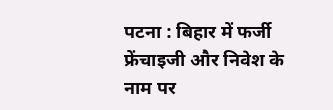पटना : बिहार में फर्जी फ्रेंचाइजी और निवेश के नाम पर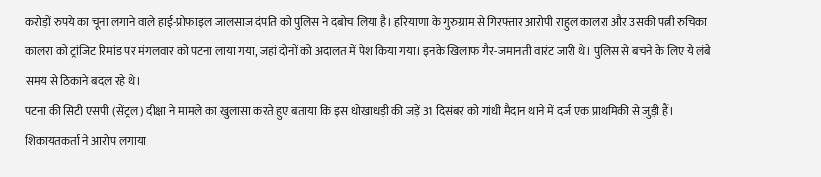करोड़ों रुपये का चूना लगाने वाले हाई-प्रोफाइल जालसाज दंपति को पुलिस ने दबोच लिया है। हरियाणा के गुरुग्राम से गिरफ्तार आरोपी राहुल कालरा और उसकी पत्नी रुचिका कालरा को ट्रांजिट रिमांड पर मंगलवार को पटना लाया गया, जहां दोनों को अदालत में पेश किया गया। इनके खिलाफ गैर-जमानती वारंट जारी थे। पुलिस से बचने के लिए ये लंबे समय से ठिकाने बदल रहे थे।
पटना की सिटी एसपी (सेंट्रल) दीक्षा ने मामले का खुलासा करते हुए बताया कि इस धोखाधड़ी की जड़ें 31 दिसंबर को गांधी मैदान थाने में दर्ज एक प्राथमिकी से जुड़ी हैं। शिकायतकर्ता ने आरोप लगाया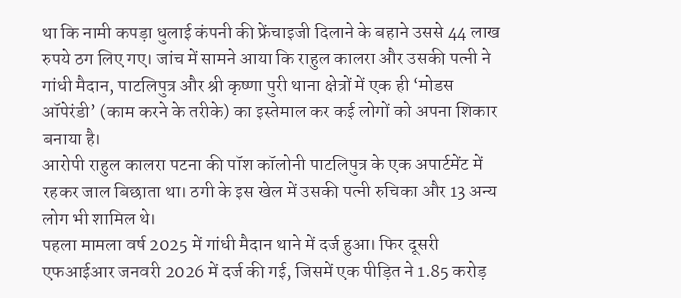था कि नामी कपड़ा धुलाई कंपनी की फ्रेंचाइजी दिलाने के बहाने उससे 44 लाख रुपये ठग लिए गए। जांच में सामने आया कि राहुल कालरा और उसकी पत्नी ने गांधी मैदान, पाटलिपुत्र और श्री कृष्णा पुरी थाना क्षेत्रों में एक ही ‘मोडस ऑपेरंडी’ (काम करने के तरीके) का इस्तेमाल कर कई लोगों को अपना शिकार बनाया है।
आरोपी राहुल कालरा पटना की पॉश कॉलोनी पाटलिपुत्र के एक अपार्टमेंट में रहकर जाल बिछाता था। ठगी के इस खेल में उसकी पत्नी रुचिका और 13 अन्य लोग भी शामिल थे।
पहला मामला वर्ष 2025 में गांधी मैदान थाने में दर्ज हुआ। फिर दूसरी एफआईआर जनवरी 2026 में दर्ज की गई, जिसमें एक पीड़ित ने 1.85 करोड़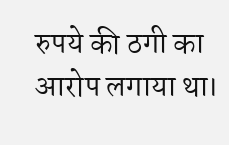रुपये की ठगी का आरोप लगाया था।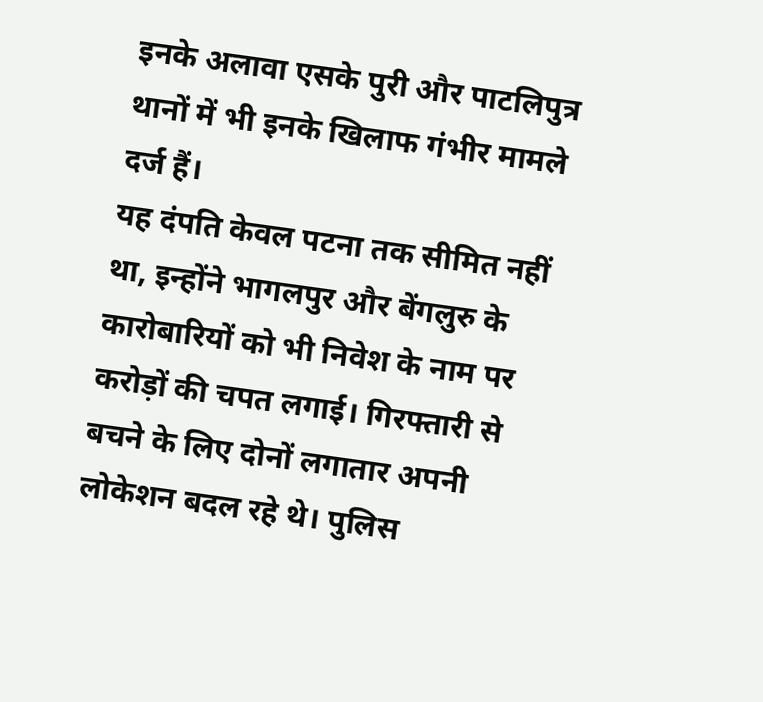इनके अलावा एसके पुरी और पाटलिपुत्र थानों में भी इनके खिलाफ गंभीर मामले दर्ज हैं।
यह दंपति केवल पटना तक सीमित नहीं था, इन्होंने भागलपुर और बेंगलुरु के कारोबारियों को भी निवेश के नाम पर करोड़ों की चपत लगाई। गिरफ्तारी से बचने के लिए दोनों लगातार अपनी लोकेशन बदल रहे थे। पुलिस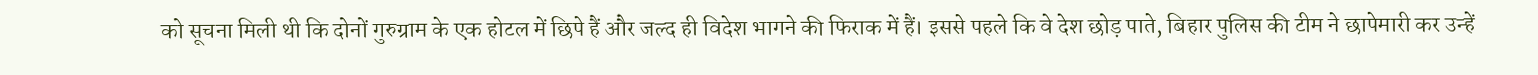को सूचना मिली थी कि दोनों गुरुग्राम के एक होटल में छिपे हैं और जल्द ही विदेश भागने की फिराक में हैं। इससे पहले कि वे देश छोड़ पाते, बिहार पुलिस की टीम ने छापेमारी कर उन्हें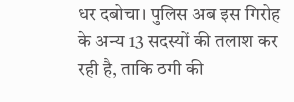धर दबोचा। पुलिस अब इस गिरोह के अन्य 13 सदस्यों की तलाश कर रही है, ताकि ठगी की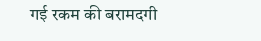गई रकम की बरामदगी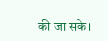की जा सके।